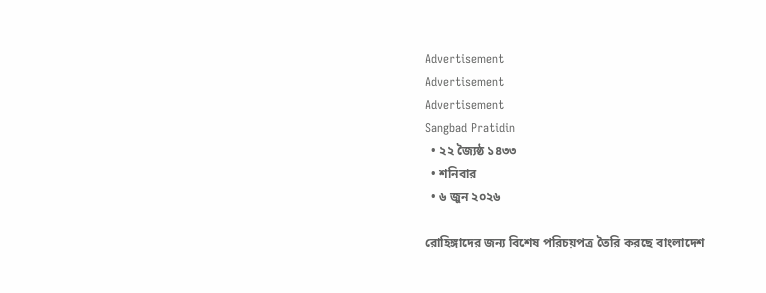Advertisement
Advertisement
Advertisement
Sangbad Pratidin
  • ২২ জ্যৈষ্ঠ ১৪৩৩
  • শনিবার
  • ৬ জুন ২০২৬

রোহিঙ্গাদের জন্য বিশেষ পরিচয়পত্র তৈরি করছে বাংলাদেশ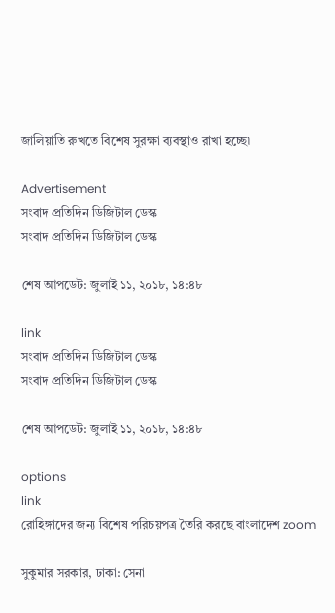জালিয়াতি রুখতে বিশেষ সুরক্ষা ব্যবস্থাও রাখা হচ্ছে৷

Advertisement
সংবাদ প্রতিদিন ডিজিটাল ডেস্ক
সংবাদ প্রতিদিন ডিজিটাল ডেস্ক

শেষ আপডেট: জুলাই ১১, ২০১৮, ১৪:৪৮

link
সংবাদ প্রতিদিন ডিজিটাল ডেস্ক
সংবাদ প্রতিদিন ডিজিটাল ডেস্ক

শেষ আপডেট: জুলাই ১১, ২০১৮, ১৪:৪৮

options
link
রোহিঙ্গাদের জন্য বিশেষ পরিচয়পত্র তৈরি করছে বাংলাদেশ zoom

সুকুমার সরকার, ঢাকা: সেনা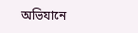অভিযানে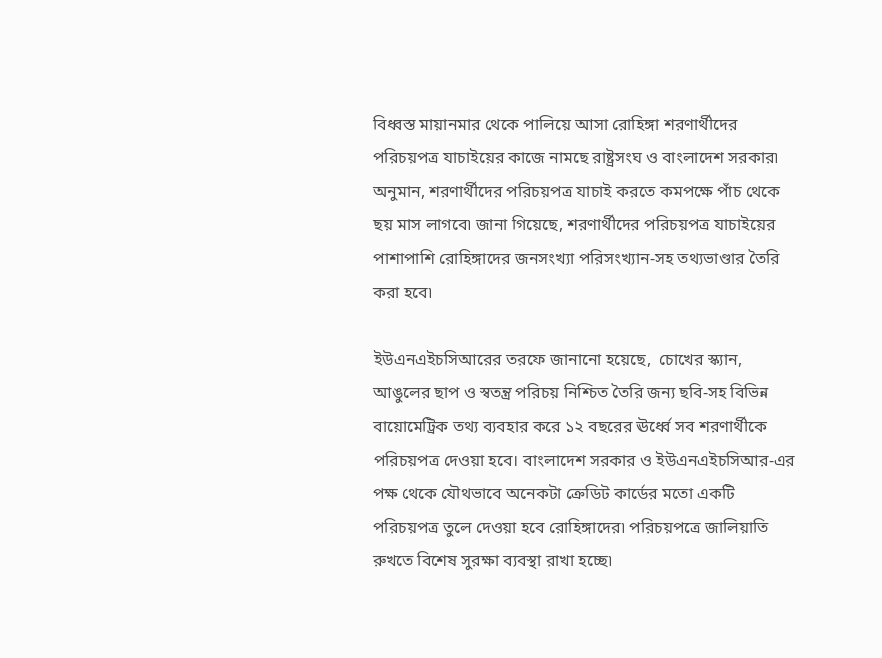বিধ্বস্ত মায়ানমার থেকে পালিয়ে আসা রোহিঙ্গা শরণার্থীদের পরিচয়পত্র যাচাইয়ের কাজে নামছে রাষ্ট্রসংঘ ও বাংলাদেশ সরকার৷ অনুমান, শরণার্থীদের পরিচয়পত্র যাচাই করতে কমপক্ষে পাঁচ থেকে ছয় মাস লাগবে৷ জানা গিয়েছে, শরণার্থীদের পরিচয়পত্র যাচাইয়ের পাশাপাশি রোহিঙ্গাদের জনসংখ্যা পরিসংখ্যান-সহ তথ্যভাণ্ডার তৈরি করা হবে৷

ইউএনএইচসিআরের তরফে জানানো হয়েছে,  চোখের স্ক্যান, আঙুলের ছাপ ও স্বতন্ত্র পরিচয় নিশ্চিত তৈরি জন্য ছবি-সহ বিভিন্ন বায়োমেট্রিক তথ্য ব্যবহার করে ১২ বছরের ঊর্ধ্বে সব শরণার্থীকে পরিচয়পত্র দেওয়া হবে। বাংলাদেশ সরকার ও ইউএনএইচসিআর-এর পক্ষ থেকে যৌথভাবে অনেকটা ক্রেডিট কার্ডের মতো একটি পরিচয়পত্র তুলে দেওয়া হবে রোহিঙ্গাদের৷ পরিচয়পত্রে জালিয়াতি রুখতে বিশেষ সুরক্ষা ব্যবস্থা রাখা হচ্ছে৷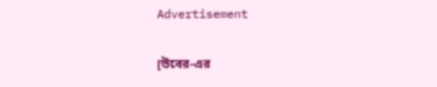Advertisement

[উবের-এর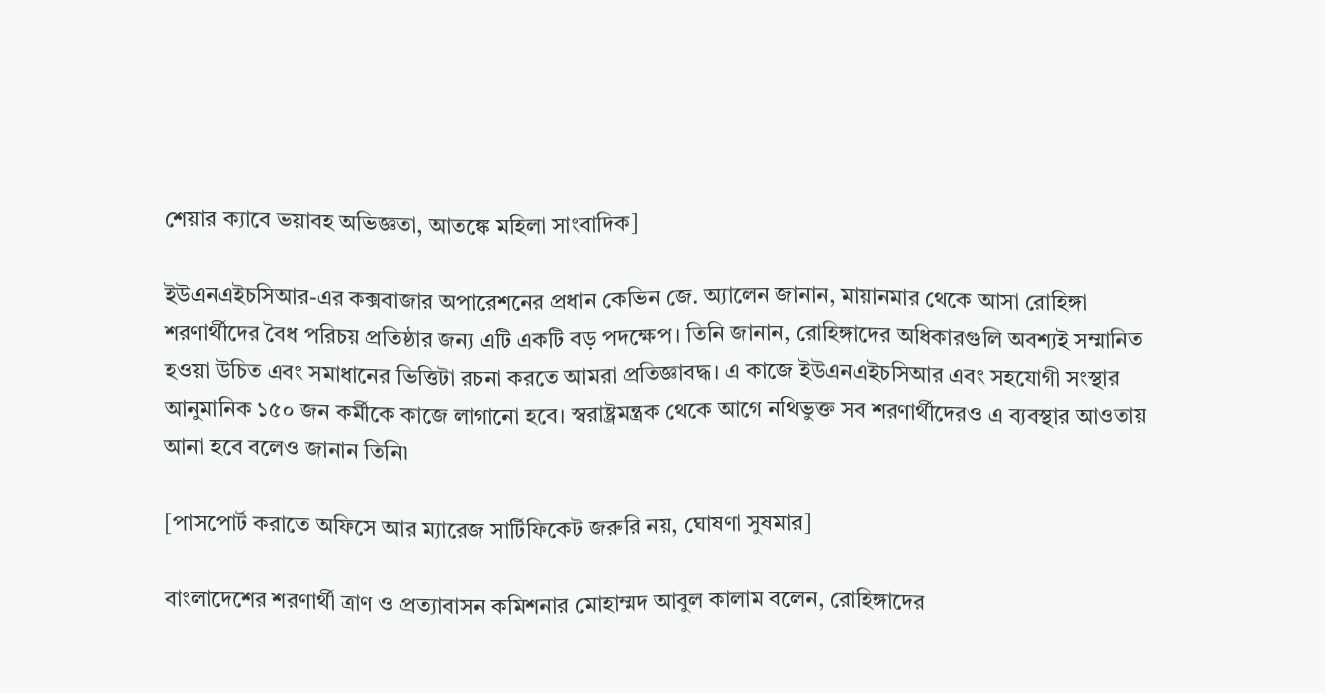শেয়ার ক্যাবে ভয়াবহ অভিজ্ঞতা, আতঙ্কে মহিলা সাংবাদিক]

ইউএনএইচসিআর-এর কক্সবাজার অপারেশনের প্রধান কেভিন জে. অ্যালেন জানান, মায়ানমার থেকে আসা রোহিঙ্গা শরণার্থীদের বৈধ পরিচয় প্রতিষ্ঠার জন্য এটি একটি বড় পদক্ষেপ। তিনি জানান, রোহিঙ্গাদের অধিকারগুলি অবশ্যই সম্মানিত হওয়া উচিত এবং সমাধানের ভিত্তিটা রচনা করতে আমরা প্রতিজ্ঞাবদ্ধ। এ কাজে ইউএনএইচসিআর এবং সহযোগী সংস্থার আনুমানিক ১৫০ জন কর্মীকে কাজে লাগানো হবে। স্বরাষ্ট্রমন্ত্রক থেকে আগে নথিভুক্ত সব শরণার্থীদেরও এ ব্যবস্থার আওতায় আনা হবে বলেও জানান তিনি৷

[পাসপোর্ট করাতে অফিসে আর ম্যারেজ সার্টিফিকেট জরুরি নয়, ঘোষণা সুষমার]

বাংলাদেশের শরণার্থী ত্রাণ ও প্রত্যাবাসন কমিশনার মোহাম্মদ আবুল কালাম বলেন, রোহিঙ্গাদের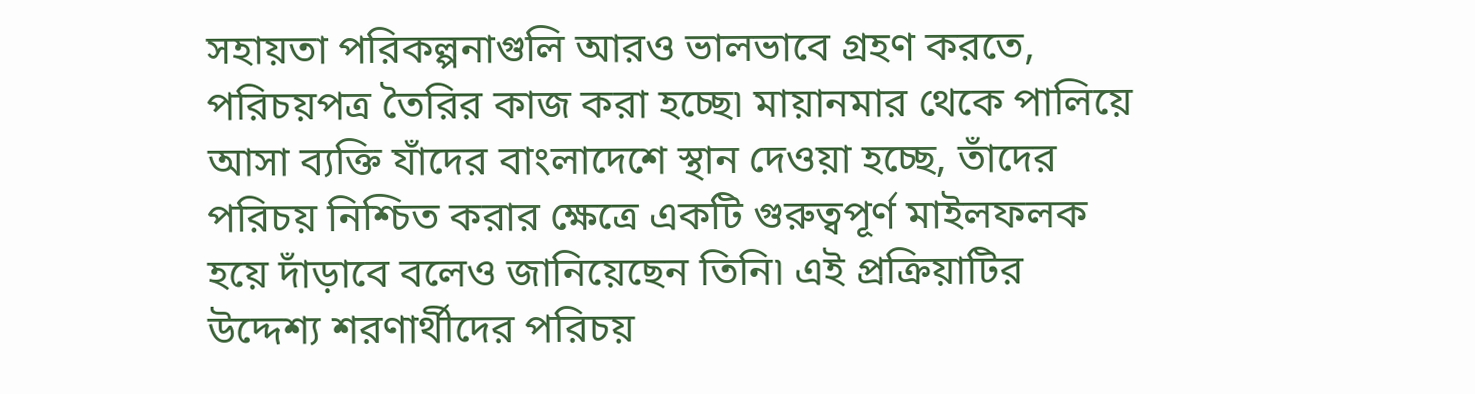সহায়তা পরিকল্পনাগুলি আরও ভালভাবে গ্রহণ করতে, পরিচয়পত্র তৈরির কাজ করা হচ্ছে৷ মায়ানমার থেকে পালিয়ে আসা ব্যক্তি যাঁদের বাংলাদেশে স্থান দেওয়া হচ্ছে, তাঁদের পরিচয় নিশ্চিত করার ক্ষেত্রে একটি গুরুত্বপূর্ণ মাইলফলক হয়ে দাঁড়াবে বলেও জানিয়েছেন তিনি৷ এই প্রক্রিয়াটির উদ্দেশ্য শরণার্থীদের পরিচয়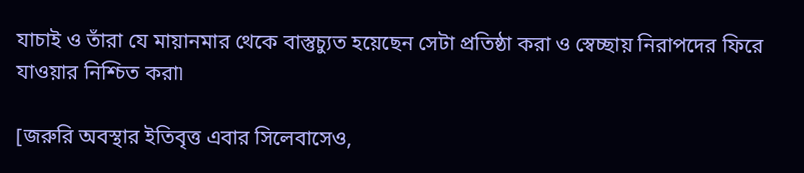যাচাই ও তাঁরা যে মায়ানমার থেকে বাস্তুচ্যুত হয়েছেন সেটা প্রতিষ্ঠা করা ও স্বেচ্ছায় নিরাপদের ফিরে যাওয়ার নিশ্চিত করা৷

[জরুরি অবস্থার ইতিবৃত্ত এবার সিলেবাসেও,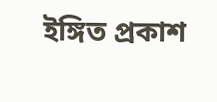ইঙ্গিত প্রকাশ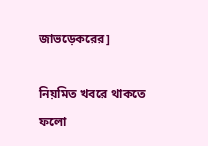জাভড়েকরের]

নিয়মিত খবরে থাকতে ফলো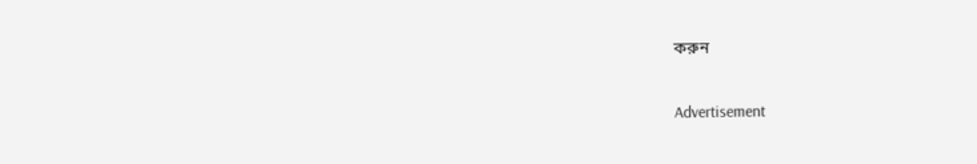করুন

Advertisement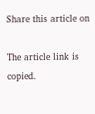Share this article on

The article link is copied.